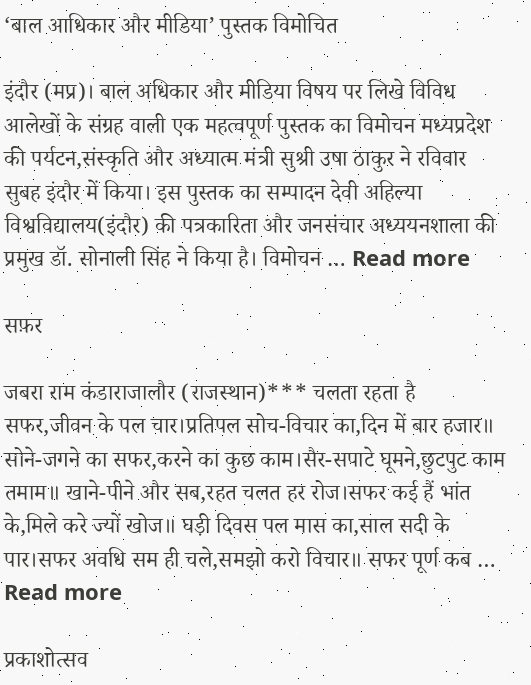‘बाल आधिकार और मीडिया’ पुस्तक विमोचित

इंदौर (मप्र)। बाल अधिकार और मीडिया विषय पर लिखे विविध आलेखों के संग्रह वाली एक महत्वपूर्ण पुस्तक का विमोचन मध्यप्रदेश की पर्यटन,संस्कृति और अध्यात्म मंत्री सुश्री उषा ठाकुर ने रविवार सुबह इंदौर में किया। इस पुस्तक का सम्पादन देवी अहिल्या विश्वविद्यालय(इंदौर) की पत्रकारिता और जनसंचार अध्ययनशाला की प्रमुख डॉ. सोनाली सिंह ने किया है। विमोचन … Read more

सफ़र

जबरा राम कंडाराजालौर (राजस्थान)*** चलता रहता है सफर,जीवन के पल चार।प्रतिपल सोच-विचार का,दिन में बार हजार॥ सोने-जगने का सफर,करने का कुछ काम।सैर-सपाटे घूमने,छुटपुट काम तमाम॥ खाने-पीने और सब,रहत चलत हर रोज।सफर कई हैं भांत के,मिले करे ज्यों खोज॥ घड़ी दिवस पल मास का,साल सदी के पार।सफर अवधि सम ही चले,समझो करो विचार॥ सफर पूर्ण कब … Read more

प्रकाशोत्सव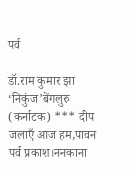पर्व

डॉ.राम कुमार झा ‘निकुंज’बेंगलुरु (कर्नाटक) *** दीप जलाएँ आज हम,पावन पर्व प्रकाश।ननकाना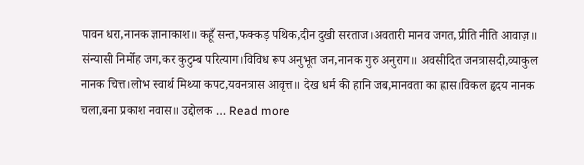पावन धरा,नानक ज्ञानाकाश॥ कहूँ सन्त,फक्कड़ पथिक,दीन दुखी सरताज।अवतारी मानव जगत,प्रीति नीति आवाज़॥ संन्यासी निर्मोह जग,कर कुटुम्ब परित्याग।विविध रूप अनुभूत जन,नानक गुरु अनुराग॥ अवसीदित जनत्रासदी,व्याकुल नानक चित्त।लोभ स्वार्थ मिथ्या कपट,यवनत्रास आवृत्त॥ देख धर्म की हानि जब,मानवता का ह्रास।विकल हृदय नानक चला,बना प्रकाश नवास॥ उद्दोलक … Read more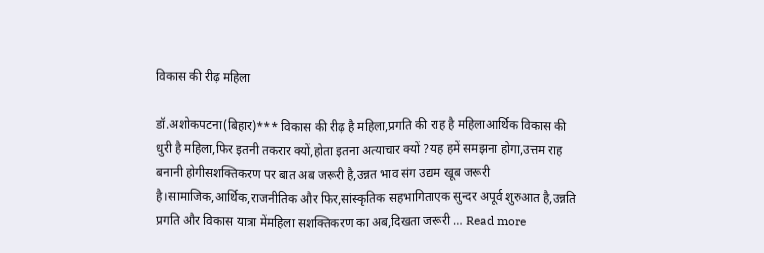विकास की रीढ़ महिला

डॉ.अशोकपटना(बिहार)*** विकास की रीढ़ है महिला,प्रगति की राह है महिलाआर्थिक विकास की धुरी है महिला,फिर इतनी तकरार क्यों,होता इतना अत्याचार क्यों ?यह हमें समझना होगा,उत्तम राह बनानी होगीसशक्तिकरण पर बात अब जरूरी है,उन्नत भाव संग उद्यम खूब जरूरी है।सामाजिक,आर्थिक,राजनीतिक और फिर,सांस्कृतिक सहभागिताएक सुन्दर अपूर्व शुरुआत है,उन्नति प्रगति और विकास यात्रा मेंमहिला सशक्तिकरण का अब,दिखता जरूरी … Read more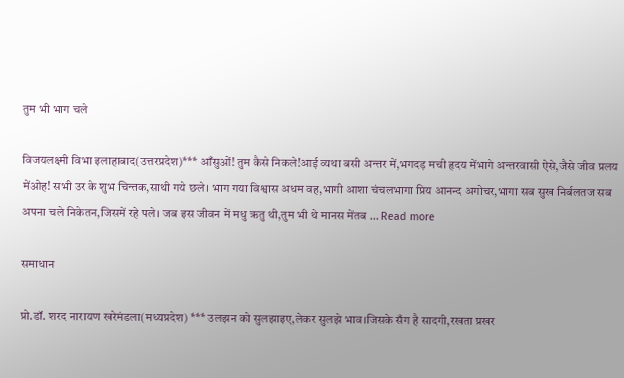तुम भी भाग चले

विजयलक्ष्मी विभा इलाहाबाद(उत्तरप्रदेश)*** आँसुओं! तुम कैसे निकले!आई व्यथा बसी अन्तर में,भगदड़ मची हृदय मेंभागे अन्तरवासी ऐसे,जैसे जीव प्रलय मेंओह! सभी उर के शुभ चिन्तक,साथी गये छले। भाग गया विश्वास अधम वह,भागी आशा चंचलभागा प्रिय आनन्द अगोचर,भागा सब सुख निर्बलतज सब अपना चले निकेतन,जिसमें रहे पले। जब इस जीवन में मधु ऋतु थी,तुम भी थे मानस मेंतब … Read more

समाधान

प्रो.डॉ. शरद नारायण खरेमंडला(मध्यप्रदेश) *** उलझन को सुलझाइए,लेकर सुलझे भाव।जिसके सँग है सादगी,रखता प्रखर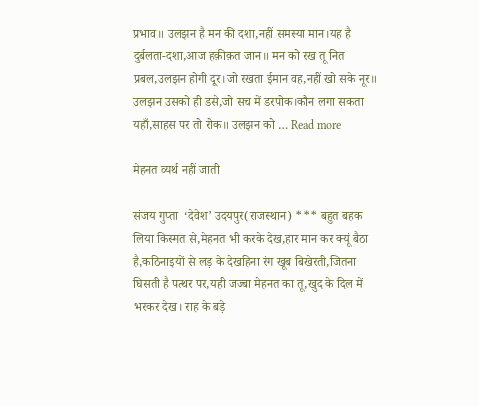प्रभाव॥ उलझन है मन की दशा,नहीं समस्या मान।यह है दुर्बलता-दशा,आज हक़ीक़त जान॥ मन को रख तू नित प्रबल,उलझन होगी दूर।जो रखता ईमान वह,नहीं खो सके नूर॥ उलझन उसको ही डसे,जो सच में डरपोक।कौन लगा सकता यहाँ,साहस पर तो रोक॥ उलझन को … Read more

मेहनत व्यर्थ नहीं जाती

संजय गुप्ता  ‘देवेश’ उदयपुर(राजस्थान) *** बहुत बहक लिया किस्मत से,मेहनत भी करके देख,हार मान कर क्यूं बैठा है,कठिनाइयों से लड़ के देखहिना रंग खूब बिखेरती,जितना घिसती है पत्थर पर,यही जज्बा मेहनत का तू,खुद के दिल में भरकर देख। राह के बड़े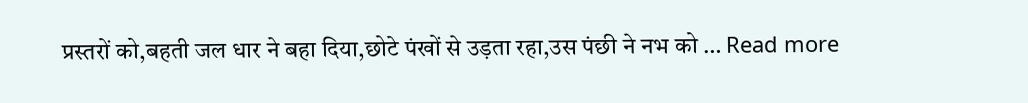प्रस्तरों को,बहती जल धार ने बहा दिया,छोटे पंखों से उड़ता रहा,उस पंछी ने नभ को … Read more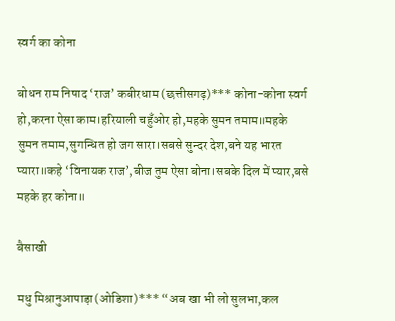स्वर्ग का कोना

बोधन राम निषाद ‘राज’ कबीरधाम (छत्तीसगढ़)*** कोना-कोना स्वर्ग हो,करना ऐसा काम।हरियाली चहुँओर हो,महके सुमन तमाम॥महके सुमन तमाम,सुगन्धित हो जग सारा।सबसे सुन्दर देश,बने यह भारत प्यारा॥कहे ‘विनायक राज’,बीज तुम ऐसा बोना।सबके दिल में प्यार,बसे महके हर कोना॥

बैसाखी

मधु मिश्रानुआपाड़ा(ओडिशा)*** “अब खा भी लो सुलभा,कल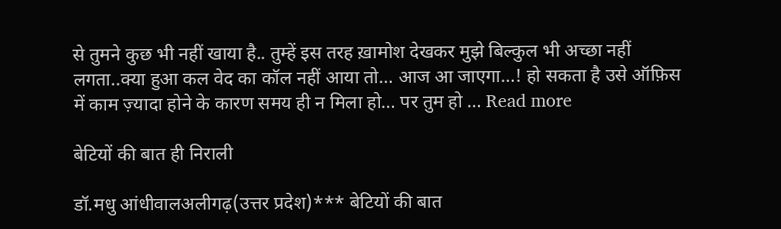से तुमने कुछ भी नहीं खाया है.. तुम्हें इस तरह ख़ामोश देखकर मुझे बिल्कुल भी अच्छा नहीं लगता..क्या हुआ कल वेद का कॉल नहीं आया तो… आज आ जाएगा…! हो सकता है उसे ऑफ़िस में काम ज़्यादा होने के कारण समय ही न मिला हो… पर तुम हो … Read more

बेटियों की बात ही निराली

डॉ.मधु आंधीवालअलीगढ़(उत्तर प्रदेश)*** बेटियों की बात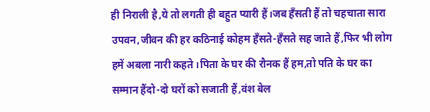ही निराली है,ये तो लगती ही बहुत प्यारी हैं।जब हँसती हैं तो चहचाता सारा उपवन,जीवन की हर कठिनाई कोहम हँसते-हँसते सह जाते हैं,फिर भी लोग हमें अबला नारी कहते।पिता के घर की रौनक हैं हम,तो पति के घर का सम्मान हैंदो-दो घरों को सजाती हैं,वंश बेल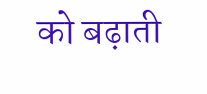को बढ़ाती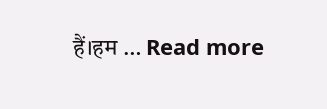हैं।हम … Read more